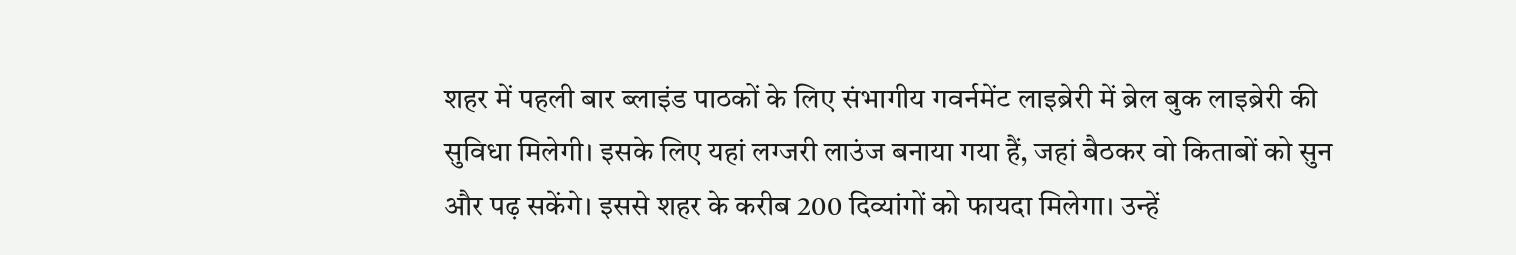शहर में पहली बार ब्लाइंड पाठकों के लिए संभागीय गवर्नमेंट लाइब्रेरी में ब्रेल बुक लाइब्रेरी की सुविधा मिलेगी। इसके लिए यहां लग्जरी लाउंज बनाया गया हैं, जहां बैठकर वो किताबों को सुन और पढ़ सकेंगे। इससे शहर के करीब 200 दिव्यांगों को फायदा मिलेगा। उन्हें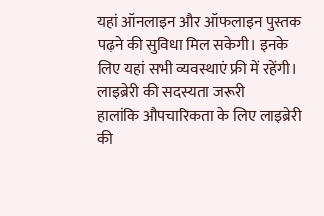यहां ऑनलाइन और ऑफलाइन पुस्तक पढ़ने की सुविधा मिल सकेगी। इनके लिए यहां सभी व्यवस्थाएं फ्री में रहेंगी।
लाइब्रेरी की सदस्यता जरूरी
हालांकि औपचारिकता के लिए लाइब्रेरी की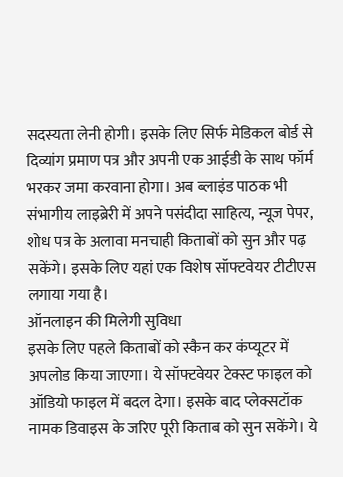सदस्यता लेनी होगी। इसके लिए सिर्फ मेडिकल बोर्ड से दिव्यांग प्रमाण पत्र और अपनी एक आईडी के साथ फॉर्म भरकर जमा करवाना होगा। अब ब्लाइंड पाठक भी संभागीय लाइब्रेरी में अपने पसंदीदा साहित्य, न्यूज पेपर, शोध पत्र के अलावा मनचाही किताबों को सुन और पढ़ सकेंगे। इसके लिए यहां एक विशेष सॉफ्टवेयर टीटीएस लगाया गया है।
ऑनलाइन की मिलेगी सुविधा
इसके लिए पहले किताबों को स्कैन कर कंप्यूटर में अपलोड किया जाएगा। ये सॉफ्टवेयर टेक्स्ट फाइल को ऑडियो फाइल में बदल देगा। इसके बाद प्लेक्सटॉक नामक डिवाइस के जरिए पूरी किताब को सुन सकेंगे। ये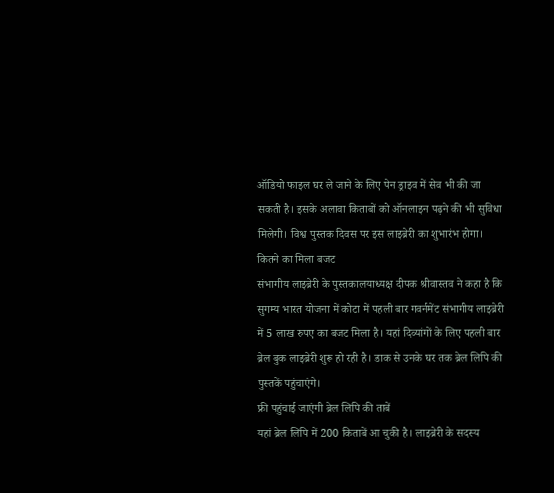ऑडियो फाइल घर ले जाने के लिए पेन ड्राइव में सेव भी की जा सकती है। इसके अलावा किताबों को ऑनलाइन पढ़ने की भी सुविधा मिलेगी। विश्व पुस्तक दिवस पर इस लाइब्रेरी का शुभारंभ होगा।
कितने का मिला बजट
संभागीय लाइब्रेरी के पुस्तकालयाध्यक्ष दीपक श्रीवास्तव ने कहा है कि सुगम्य भारत योजना में कोटा में पहली बार गवर्नमेंट संभागीय लाइब्रेरी में 5 लाख रुपए का बजट मिला है। यहां दिव्यांगों के लिए पहली बार ब्रेल बुक लाइब्रेरी शुरू हो रही है। डाक से उनके घर तक ब्रेल लिपि की पुस्तकें पहुंचाएंगे।
फ्री पहुंचाई जाएंगी ब्रेल लिपि की ताबें
यहां ब्रेल लिपि में 200 किताबें आ चुकी है। लाइब्रेरी के सदस्य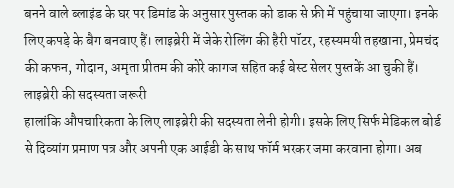बनने वाले ब्लाइंड के घर पर डिमांड के अनुसार पुस्तक को डाक से फ्री में पहुंचाया जाएगा। इनके लिए कपड़े के बैग बनवाए हैं। लाइब्रेरी में जेके रोलिंग की हैरी पॉटर, रहस्यमयी तहखाना, प्रेमचंद की कफन, गोदान, अमृता प्रीतम की कोरे कागज सहित कई बेस्ट सेलर पुस्तकें आ चुकी हैं।
लाइब्रेरी की सदस्यता जरूरी
हालांकि औपचारिकता के लिए लाइब्रेरी की सदस्यता लेनी होगी। इसके लिए सिर्फ मेडिकल बोर्ड से दिव्यांग प्रमाण पत्र और अपनी एक आईडी के साथ फॉर्म भरकर जमा करवाना होगा। अब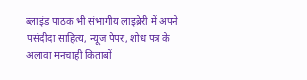ब्लाइंड पाठक भी संभागीय लाइब्रेरी में अपने पसंदीदा साहित्य, न्यूज पेपर, शोध पत्र के अलावा मनचाही किताबों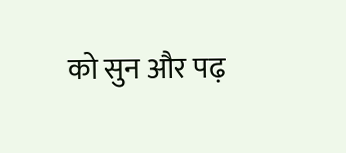को सुन और पढ़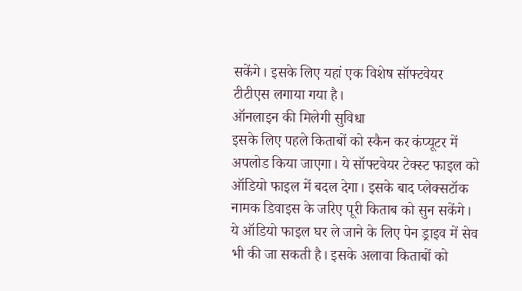सकेंगे। इसके लिए यहां एक विशेष सॉफ्टवेयर टीटीएस लगाया गया है।
ऑनलाइन की मिलेगी सुविधा
इसके लिए पहले किताबों को स्कैन कर कंप्यूटर में अपलोड किया जाएगा। ये सॉफ्टवेयर टेक्स्ट फाइल को ऑडियो फाइल में बदल देगा। इसके बाद प्लेक्सटॉक नामक डिवाइस के जरिए पूरी किताब को सुन सकेंगे। ये ऑडियो फाइल घर ले जाने के लिए पेन ड्राइव में सेव भी की जा सकती है। इसके अलावा किताबों को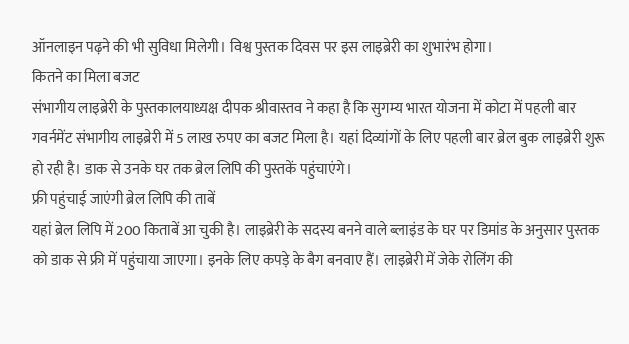ऑनलाइन पढ़ने की भी सुविधा मिलेगी। विश्व पुस्तक दिवस पर इस लाइब्रेरी का शुभारंभ होगा।
कितने का मिला बजट
संभागीय लाइब्रेरी के पुस्तकालयाध्यक्ष दीपक श्रीवास्तव ने कहा है कि सुगम्य भारत योजना में कोटा में पहली बार गवर्नमेंट संभागीय लाइब्रेरी में 5 लाख रुपए का बजट मिला है। यहां दिव्यांगों के लिए पहली बार ब्रेल बुक लाइब्रेरी शुरू हो रही है। डाक से उनके घर तक ब्रेल लिपि की पुस्तकें पहुंचाएंगे।
फ्री पहुंचाई जाएंगी ब्रेल लिपि की ताबें
यहां ब्रेल लिपि में 200 किताबें आ चुकी है। लाइब्रेरी के सदस्य बनने वाले ब्लाइंड के घर पर डिमांड के अनुसार पुस्तक को डाक से फ्री में पहुंचाया जाएगा। इनके लिए कपड़े के बैग बनवाए हैं। लाइब्रेरी में जेके रोलिंग की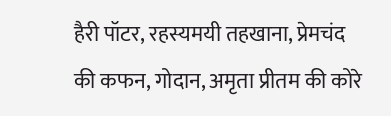हैरी पॉटर, रहस्यमयी तहखाना, प्रेमचंद की कफन, गोदान, अमृता प्रीतम की कोरे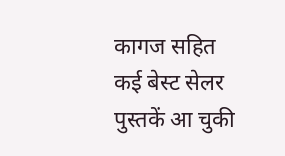कागज सहित कई बेस्ट सेलर पुस्तकें आ चुकी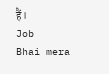हैं।
Job
Bhai mera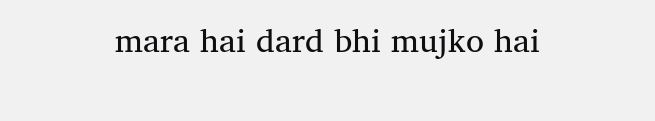mara hai dard bhi mujko hai